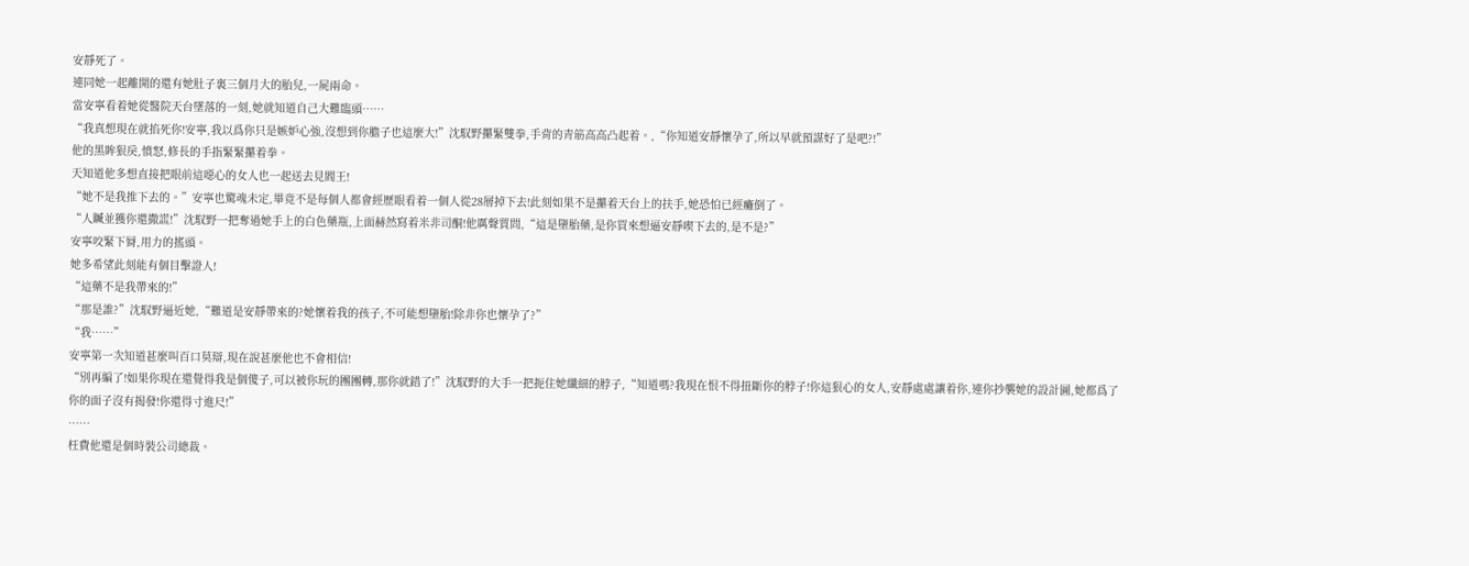安靜死了。
連同她一起離開的還有她肚子裏三個月大的胎兒,一屍兩命。
當安寧看着她從醫院天台墜落的一刻,她就知道自己大難臨頭……
“我真想現在就掐死你!安寧,我以爲你只是嫉妒心強,沒想到你膽子也這麼大!”沈馭野攥緊雙拳,手背的青筋高高凸起着。,“你知道安靜懷孕了,所以早就預謀好了是吧?!”
他的黑眸狠戾,憤怒,修長的手指緊緊攥着拳。
天知道他多想直接把眼前這噁心的女人也一起送去見閻王!
“她不是我推下去的。”安寧也驚魂未定,畢竟不是每個人都會經歷眼看着一個人從28層掉下去!此刻如果不是攥着天台上的扶手,她恐怕已經癱倒了。
“人贓並獲你還撒謊!”沈馭野一把奪過她手上的白色藥瓶,上面赫然寫着米非司酮!他厲聲質問,“這是墮胎藥,是你買來想逼安靜喫下去的,是不是?”
安寧咬緊下脣,用力的搖頭。
她多希望此刻能有個目擊證人!
“這藥不是我帶來的!”
“那是誰?”沈馭野逼近她,“難道是安靜帶來的?她懷着我的孩子,不可能想墮胎!除非你也懷孕了?”
“我……”
安寧第一次知道甚麼叫百口莫辯,現在說甚麼他也不會相信!
“別再編了!如果你現在還覺得我是個傻子,可以被你玩的團團轉,那你就錯了!”沈馭野的大手一把扼住她纖細的脖子,“知道嗎?我現在恨不得扭斷你的脖子!你這狠心的女人,安靜處處讓着你,連你抄襲她的設計圖,她都爲了你的面子沒有揭發!你還得寸進尺!”
……
枉費他還是個時裝公司總裁。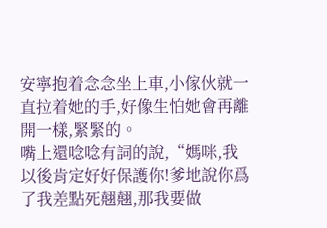安寧抱着念念坐上車,小傢伙就一直拉着她的手,好像生怕她會再離開一樣,緊緊的。
嘴上還唸唸有詞的說,“媽咪,我以後肯定好好保護你!爹地說你爲了我差點死翹翹,那我要做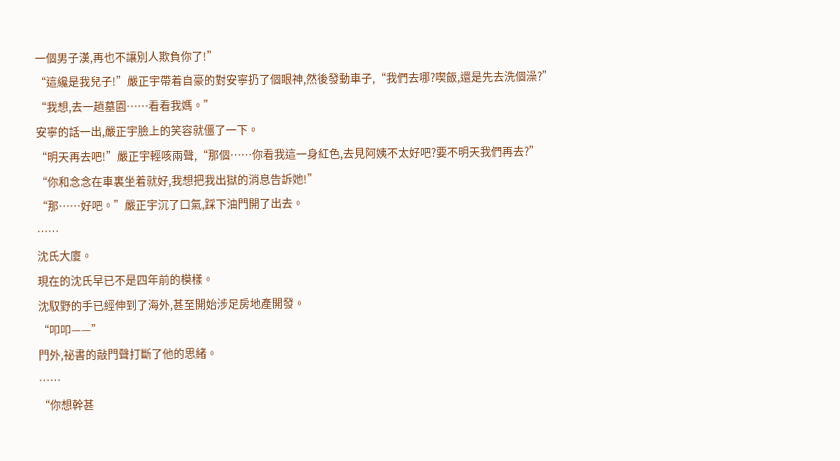一個男子漢,再也不讓別人欺負你了!”
“這纔是我兒子!”嚴正宇帶着自豪的對安寧扔了個眼神,然後發動車子,“我們去哪?喫飯,還是先去洗個澡?”
“我想,去一趟墓園……看看我媽。”
安寧的話一出,嚴正宇臉上的笑容就僵了一下。
“明天再去吧!”嚴正宇輕咳兩聲,“那個……你看我這一身紅色,去見阿姨不太好吧?要不明天我們再去?”
“你和念念在車裏坐着就好,我想把我出獄的消息告訴她!”
“那……好吧。”嚴正宇沉了口氣,踩下油門開了出去。
……
沈氏大廈。
現在的沈氏早已不是四年前的模樣。
沈馭野的手已經伸到了海外,甚至開始涉足房地產開發。
“叩叩——”
門外,祕書的敲門聲打斷了他的思緒。
……
“你想幹甚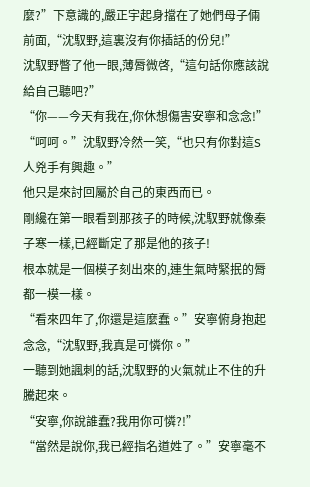麼?”下意識的,嚴正宇起身擋在了她們母子倆前面,“沈馭野,這裏沒有你插話的份兒!”
沈馭野瞥了他一眼,薄脣微啓,“這句話你應該說給自己聽吧?”
“你——今天有我在,你休想傷害安寧和念念!”
“呵呵。”沈馭野冷然一笑,“也只有你對這S人兇手有興趣。”
他只是來討回屬於自己的東西而已。
剛纔在第一眼看到那孩子的時候,沈馭野就像秦子寒一樣,已經斷定了那是他的孩子!
根本就是一個模子刻出來的,連生氣時緊抿的脣都一模一樣。
“看來四年了,你還是這麼蠢。”安寧俯身抱起念念,“沈馭野,我真是可憐你。”
一聽到她諷刺的話,沈馭野的火氣就止不住的升騰起來。
“安寧,你說誰蠢?我用你可憐?!”
“當然是說你,我已經指名道姓了。”安寧毫不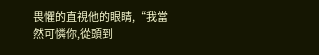畏懼的直視他的眼睛,“我當然可憐你,從頭到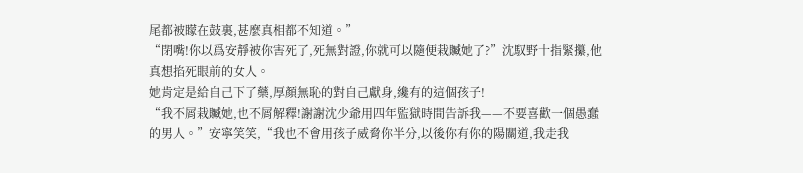尾都被矇在鼓裏,甚麼真相都不知道。”
“閉嘴!你以爲安靜被你害死了,死無對證,你就可以隨便栽贓她了?”沈馭野十指緊攥,他真想掐死眼前的女人。
她肯定是給自己下了藥,厚顏無恥的對自己獻身,纔有的這個孩子!
“我不屑栽贓她,也不屑解釋!謝謝沈少爺用四年監獄時間告訴我——不要喜歡一個愚蠢的男人。”安寧笑笑,“我也不會用孩子威脅你半分,以後你有你的陽關道,我走我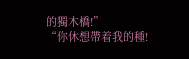的獨木橋!”
“你休想帶着我的種!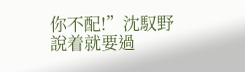你不配!”沈馭野說着就要過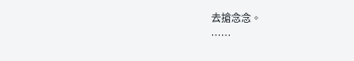去搶念念。
……